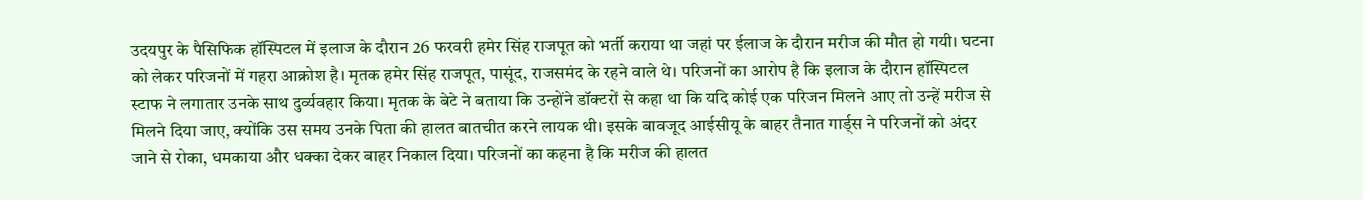उदयपुर के पैसिफिक हॉस्पिटल में इलाज के दौरान 26 फरवरी हमेर सिंह राजपूत को भर्ती कराया था जहां पर ईलाज के दौरान मरीज की मौत हो गयी। घटना को लेकर परिजनों में गहरा आक्रोश है। मृतक हमेर सिंह राजपूत, पासूंद, राजसमंद के रहने वाले थे। परिजनों का आरोप है कि इलाज के दौरान हॉस्पिटल स्टाफ ने लगातार उनके साथ दुर्व्यवहार किया। मृतक के बेटे ने बताया कि उन्होंने डॉक्टरों से कहा था कि यदि कोई एक परिजन मिलने आए तो उन्हें मरीज से मिलने दिया जाए, क्योंकि उस समय उनके पिता की हालत बातचीत करने लायक थी। इसके बावजूद आईसीयू के बाहर तैनात गार्ड्स ने परिजनों को अंदर जाने से रोका, धमकाया और धक्का देकर बाहर निकाल दिया। परिजनों का कहना है कि मरीज की हालत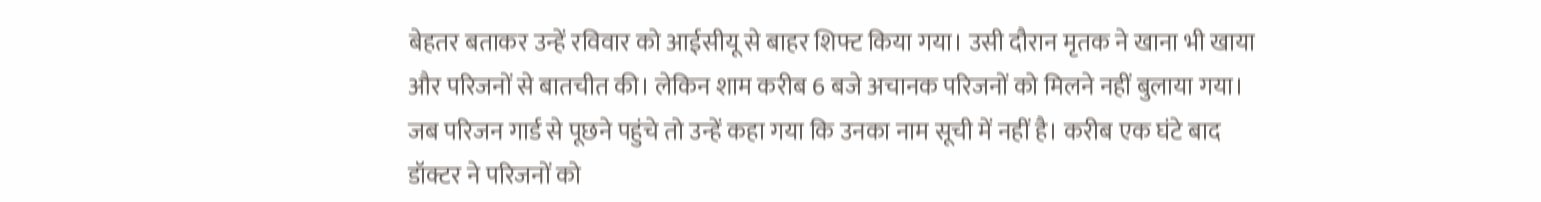बेहतर बताकर उन्हें रविवार को आईसीयू से बाहर शिफ्ट किया गया। उसी दौरान मृतक ने खाना भी खाया और परिजनों से बातचीत की। लेकिन शाम करीब 6 बजे अचानक परिजनों को मिलने नहीं बुलाया गया। जब परिजन गार्ड से पूछने पहुंचे तो उन्हें कहा गया कि उनका नाम सूची में नहीं है। करीब एक घंटे बाद डॉक्टर ने परिजनों को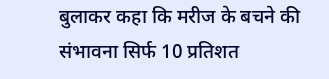बुलाकर कहा कि मरीज के बचने की संभावना सिर्फ 10 प्रतिशत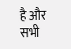है और सभी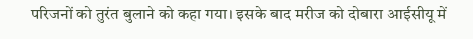परिजनों को तुरंत बुलाने को कहा गया। इसके बाद मरीज को दोबारा आईसीयू में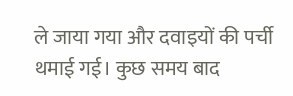ले जाया गया और दवाइयों की पर्ची थमाई गई। कुछ समय बाद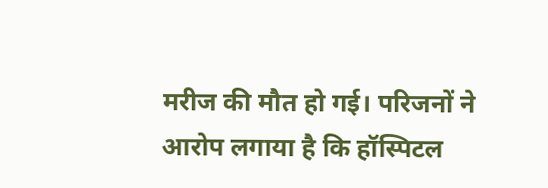मरीज की मौत हो गई। परिजनों ने आरोप लगाया है कि हॉस्पिटल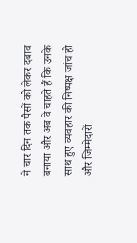ने चार दिन तक पैसों को लेकर दबाव बनाया और अब वे चाहते हैं कि उनके साथ हुए व्यवहार की निष्पक्ष जांच हो और जिम्मेदारों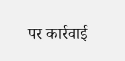पर कार्रवाई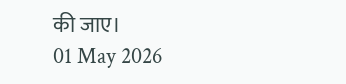की जाए।
01 May 2026